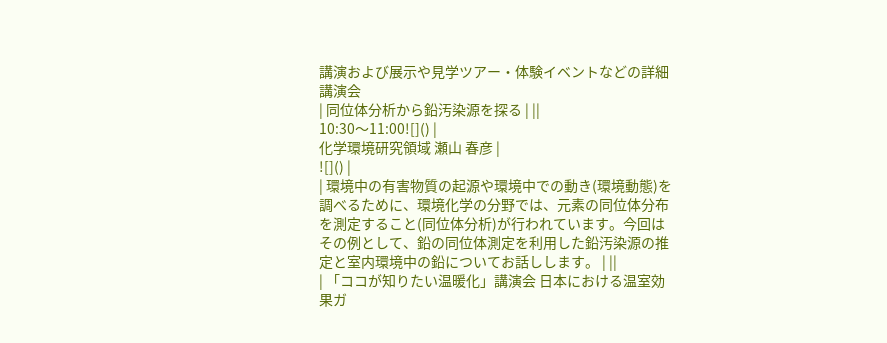講演および展示や見学ツアー・体験イベントなどの詳細
講演会
| 同位体分析から鉛汚染源を探る | ||
10:30〜11:00![]() |
化学環境研究領域 瀬山 春彦 |
![]() |
| 環境中の有害物質の起源や環境中での動き(環境動態)を調べるために、環境化学の分野では、元素の同位体分布を測定すること(同位体分析)が行われています。今回はその例として、鉛の同位体測定を利用した鉛汚染源の推定と室内環境中の鉛についてお話しします。 | ||
| 「ココが知りたい温暖化」講演会 日本における温室効果ガ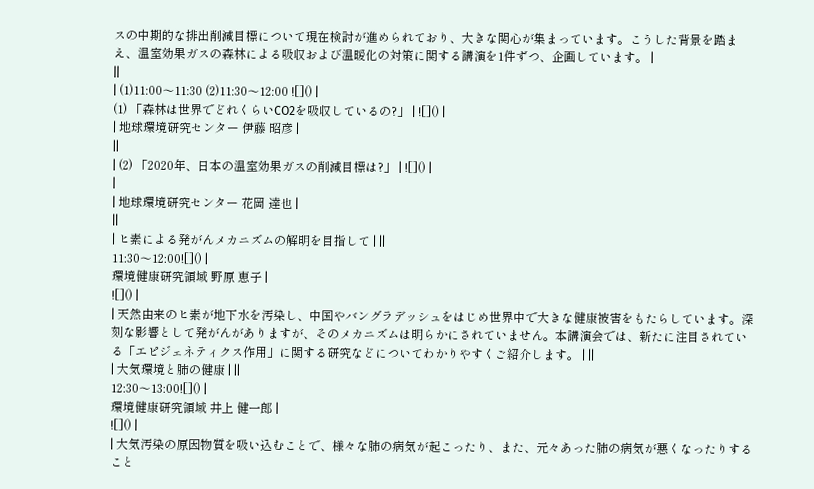スの中期的な排出削減目標について現在検討が進められており、大きな関心が集まっています。こうした背景を踏まえ、温室効果ガスの森林による吸収および温暖化の対策に関する講演を1件ずつ、企画しています。 |
||
| (1)11:00〜11:30 (2)11:30〜12:00 ![]() |
(1) 「森林は世界でどれくらいCO2を吸収しているの?」 | ![]() |
| 地球環境研究センター 伊藤 昭彦 |
||
| (2) 「2020年、日本の温室効果ガスの削減目標は?」 | ![]() |
|
| 地球環境研究センター 花岡 達也 |
||
| ヒ素による発がんメカニズムの解明を目指して | ||
11:30〜12:00![]() |
環境健康研究領域 野原 恵子 |
![]() |
| 天然由来のヒ素が地下水を汚染し、中国やバングラデッシュをはじめ世界中で大きな健康被害をもたらしています。深刻な影響として発がんがありますが、そのメカニズムは明らかにされていません。本講演会では、新たに注目されている「エピジェネティクス作用」に関する研究などについてわかりやすくご紹介します。 | ||
| 大気環境と肺の健康 | ||
12:30〜13:00![]() |
環境健康研究領域 井上 健一郎 |
![]() |
| 大気汚染の原因物質を吸い込むことで、様々な肺の病気が起こったり、また、元々あった肺の病気が悪くなったりすること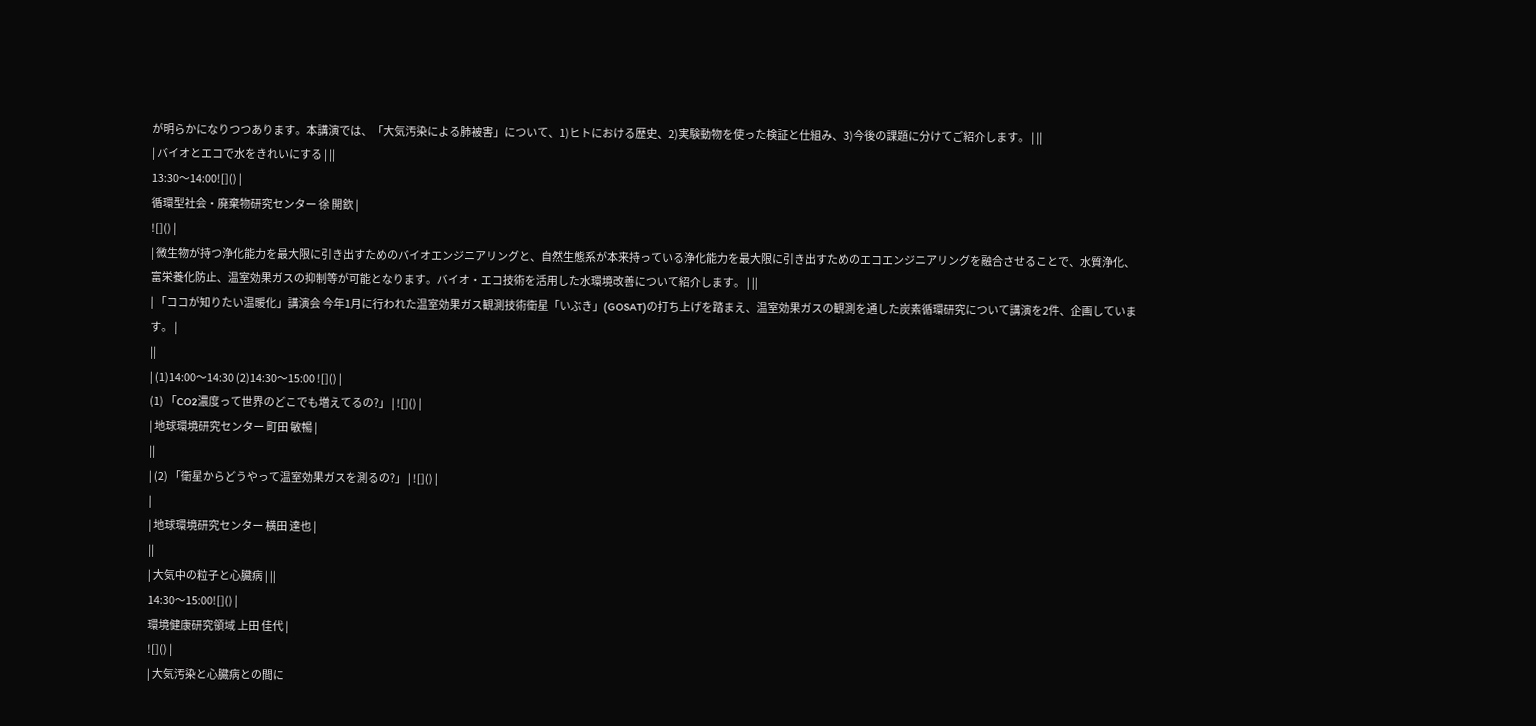が明らかになりつつあります。本講演では、「大気汚染による肺被害」について、1)ヒトにおける歴史、2)実験動物を使った検証と仕組み、3)今後の課題に分けてご紹介します。 | ||
| バイオとエコで水をきれいにする | ||
13:30〜14:00![]() |
循環型社会・廃棄物研究センター 徐 開欽 |
![]() |
| 微生物が持つ浄化能力を最大限に引き出すためのバイオエンジニアリングと、自然生態系が本来持っている浄化能力を最大限に引き出すためのエコエンジニアリングを融合させることで、水質浄化、富栄養化防止、温室効果ガスの抑制等が可能となります。バイオ・エコ技術を活用した水環境改善について紹介します。 | ||
| 「ココが知りたい温暖化」講演会 今年1月に行われた温室効果ガス観測技術衛星「いぶき」(GOSAT)の打ち上げを踏まえ、温室効果ガスの観測を通した炭素循環研究について講演を2件、企画しています。 |
||
| (1)14:00〜14:30 (2)14:30〜15:00 ![]() |
(1) 「CO2濃度って世界のどこでも増えてるの?」 | ![]() |
| 地球環境研究センター 町田 敏暢 |
||
| (2) 「衛星からどうやって温室効果ガスを測るの?」 | ![]() |
|
| 地球環境研究センター 横田 達也 |
||
| 大気中の粒子と心臓病 | ||
14:30〜15:00![]() |
環境健康研究領域 上田 佳代 |
![]() |
| 大気汚染と心臓病との間に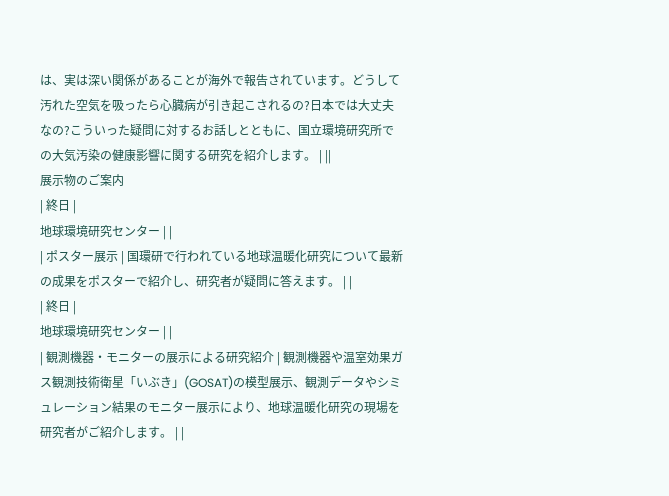は、実は深い関係があることが海外で報告されています。どうして汚れた空気を吸ったら心臓病が引き起こされるの?日本では大丈夫なの?こういった疑問に対するお話しとともに、国立環境研究所での大気汚染の健康影響に関する研究を紹介します。 | ||
展示物のご案内
| 終日 |
地球環境研究センター | |
| ポスター展示 | 国環研で行われている地球温暖化研究について最新の成果をポスターで紹介し、研究者が疑問に答えます。 | |
| 終日 |
地球環境研究センター | |
| 観測機器・モニターの展示による研究紹介 | 観測機器や温室効果ガス観測技術衛星「いぶき」(GOSAT)の模型展示、観測データやシミュレーション結果のモニター展示により、地球温暖化研究の現場を研究者がご紹介します。 | |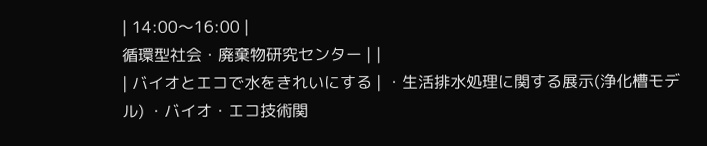| 14:00〜16:00 |
循環型社会・廃棄物研究センター | |
| バイオとエコで水をきれいにする | ・生活排水処理に関する展示(浄化槽モデル) ・バイオ・エコ技術関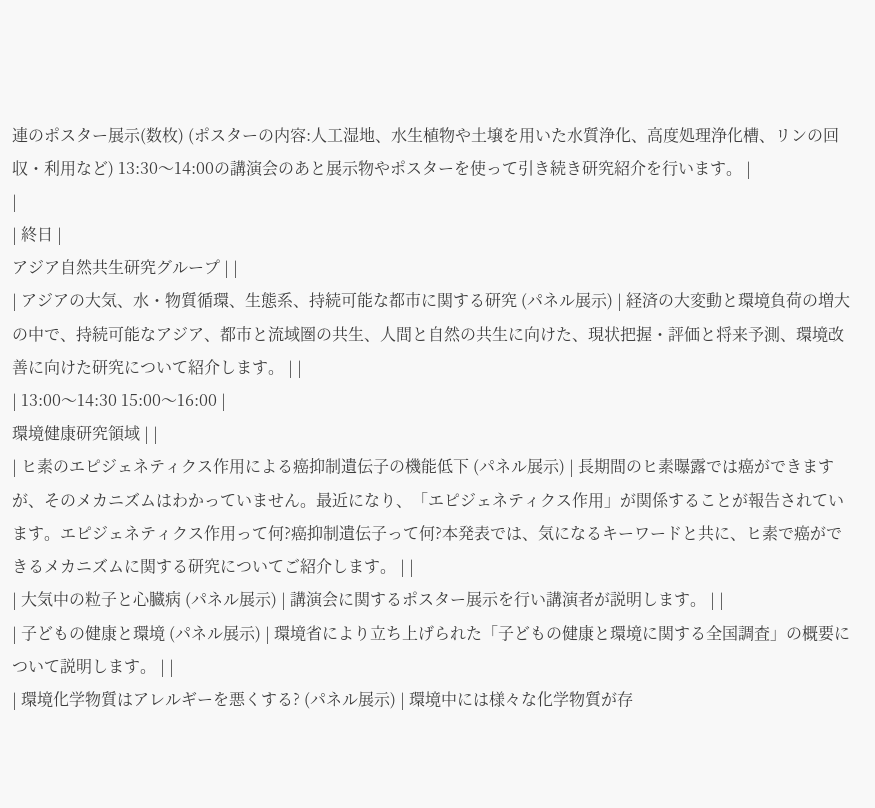連のポスター展示(数枚) (ポスターの内容:人工湿地、水生植物や土壌を用いた水質浄化、高度処理浄化槽、リンの回収・利用など) 13:30〜14:00の講演会のあと展示物やポスターを使って引き続き研究紹介を行います。 |
|
| 終日 |
アジア自然共生研究グループ | |
| アジアの大気、水・物質循環、生態系、持続可能な都市に関する研究 (パネル展示) | 経済の大変動と環境負荷の増大の中で、持続可能なアジア、都市と流域圏の共生、人間と自然の共生に向けた、現状把握・評価と将来予測、環境改善に向けた研究について紹介します。 | |
| 13:00〜14:30 15:00〜16:00 |
環境健康研究領域 | |
| ヒ素のエピジェネティクス作用による癌抑制遺伝子の機能低下 (パネル展示) | 長期間のヒ素曝露では癌ができますが、そのメカニズムはわかっていません。最近になり、「エピジェネティクス作用」が関係することが報告されています。エピジェネティクス作用って何?癌抑制遺伝子って何?本発表では、気になるキーワードと共に、ヒ素で癌ができるメカニズムに関する研究についてご紹介します。 | |
| 大気中の粒子と心臓病 (パネル展示) | 講演会に関するポスター展示を行い講演者が説明します。 | |
| 子どもの健康と環境 (パネル展示) | 環境省により立ち上げられた「子どもの健康と環境に関する全国調査」の概要について説明します。 | |
| 環境化学物質はアレルギーを悪くする? (パネル展示) | 環境中には様々な化学物質が存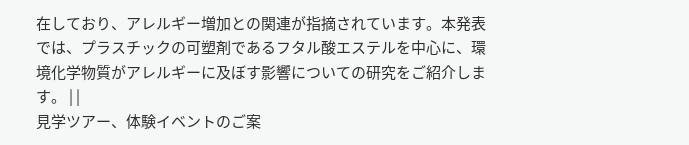在しており、アレルギー増加との関連が指摘されています。本発表では、プラスチックの可塑剤であるフタル酸エステルを中心に、環境化学物質がアレルギーに及ぼす影響についての研究をご紹介します。 | |
見学ツアー、体験イベントのご案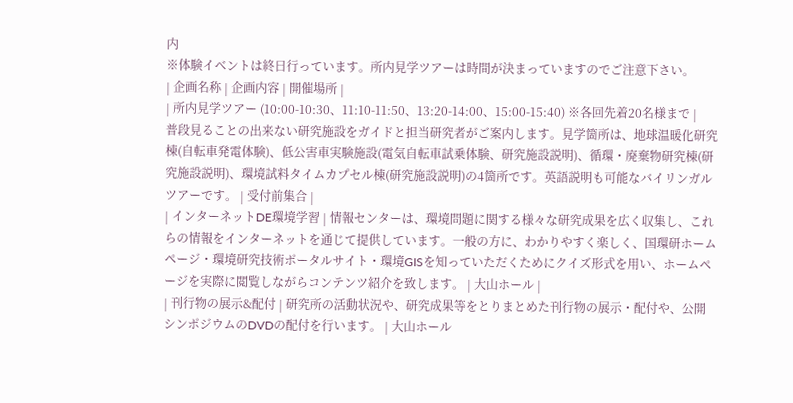内
※体験イベントは終日行っています。所内見学ツアーは時間が決まっていますのでご注意下さい。
| 企画名称 | 企画内容 | 開催場所 |
| 所内見学ツアー (10:00-10:30、11:10-11:50、13:20-14:00、15:00-15:40) ※各回先着20名様まで |
普段見ることの出来ない研究施設をガイドと担当研究者がご案内します。見学箇所は、地球温暖化研究棟(自転車発電体験)、低公害車実験施設(電気自転車試乗体験、研究施設説明)、循環・廃棄物研究棟(研究施設説明)、環境試料タイムカプセル棟(研究施設説明)の4箇所です。英語説明も可能なバイリンガルツアーです。 | 受付前集合 |
| インターネットDE環境学習 | 情報センターは、環境問題に関する様々な研究成果を広く収集し、これらの情報をインターネットを通じて提供しています。一般の方に、わかりやすく楽しく、国環研ホームページ・環境研究技術ポータルサイト・環境GISを知っていただくためにクイズ形式を用い、ホームページを実際に閲覧しながらコンテンツ紹介を致します。 | 大山ホール |
| 刊行物の展示&配付 | 研究所の活動状況や、研究成果等をとりまとめた刊行物の展示・配付や、公開シンポジウムのDVDの配付を行います。 | 大山ホール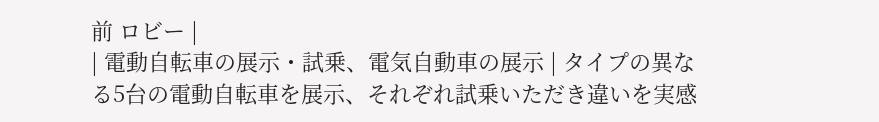前 ロビー |
| 電動自転車の展示・試乗、電気自動車の展示 | タイプの異なる5台の電動自転車を展示、それぞれ試乗いただき違いを実感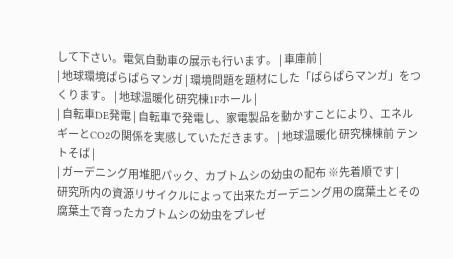して下さい。電気自動車の展示も行います。 | 車庫前 |
| 地球環境ぱらぱらマンガ | 環境問題を題材にした「ぱらぱらマンガ」をつくります。 | 地球温暖化 研究棟1Fホール |
| 自転車DE発電 | 自転車で発電し、家電製品を動かすことにより、エネルギーとCO2の関係を実感していただきます。 | 地球温暖化 研究棟棟前 テントそば |
| ガーデニング用堆肥パック、カブトムシの幼虫の配布 ※先着順です |
研究所内の資源リサイクルによって出来たガーデニング用の腐葉土とその腐葉土で育ったカブトムシの幼虫をプレゼ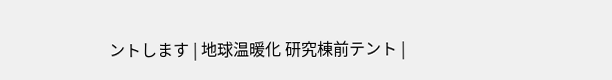ントします | 地球温暖化 研究棟前テント |